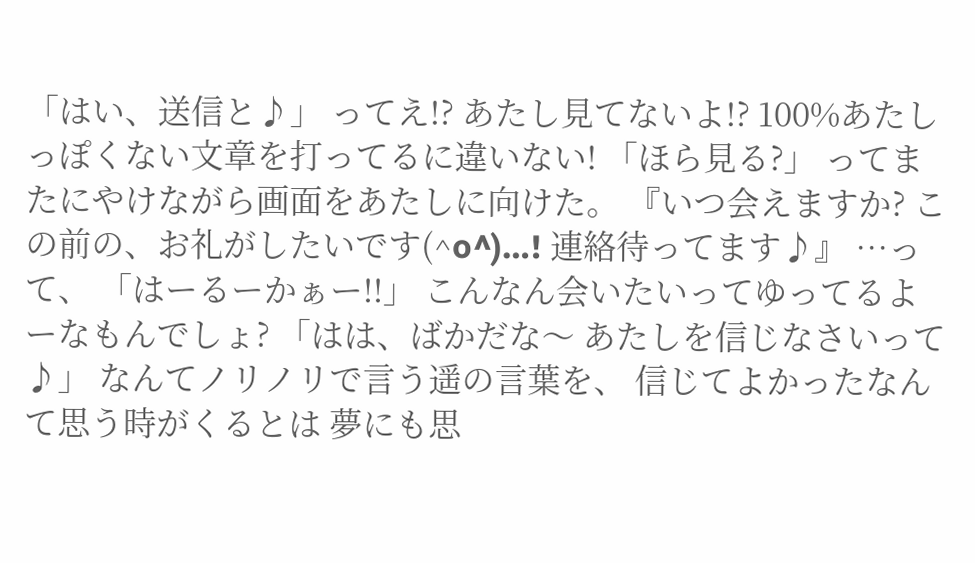「はい、送信と♪」 ってえ!? あたし見てないよ!? 100%あたしっぽくない文章を打ってるに違いない! 「ほら見る?」 ってまたにやけながら画面をあたしに向けた。 『いつ会えますか? この前の、お礼がしたいです(^o^)…! 連絡待ってます♪』 …って、 「はーるーかぁー!!」 こんなん会いたいってゆってるよーなもんでしょ? 「はは、ばかだな〜 あたしを信じなさいって♪」 なんてノリノリで言う遥の言葉を、 信じてよかったなんて思う時がくるとは 夢にも思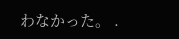わなかった。 .